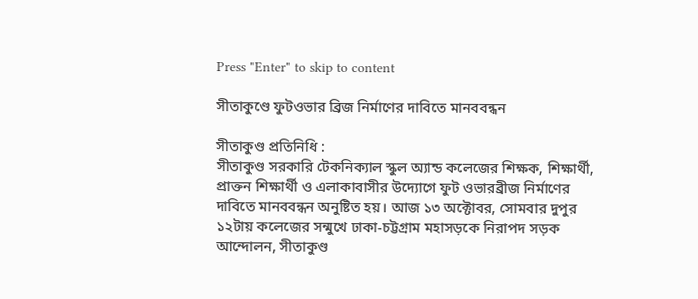Press "Enter" to skip to content

সীতাকুণ্ডে ফুটওভার ব্রিজ নির্মাণের দাবিতে মানববন্ধন

সীতাকুণ্ড প্রতিনিধি :
সীতাকুণ্ড সরকারি টেকনিক্যাল স্কুল অ্যান্ড কলেজের শিক্ষক, শিক্ষার্থী, প্রাক্তন শিক্ষার্থী ও এলাকাবাসীর উদ্যোগে ফুট ওভারব্রীজ নির্মাণের দাবিতে মানববন্ধন অনুষ্টিত হয়। আজ ১৩ অক্টোবর, সোমবার দুপুর ১২টায় কলেজের সন্মুখে ঢাকা-চট্টগ্রাম মহাসড়কে নিরাপদ সড়ক আন্দোলন, সীতাকুণ্ড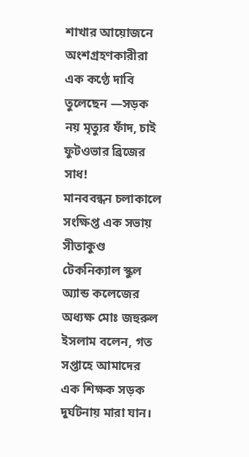শাখার আয়োজনে অংশগ্রহণকারীরা এক কণ্ঠে দাবি তুলেছেন —সড়ক নয় মৃত্যুর ফাঁদ, চাই ফুটওভার ব্রিজের সাধ!
মানববন্ধন চলাকালে সংক্ষিপ্ত এক সভায় সীতাকুণ্ড টেকনিক্যাল স্কুল অ্যান্ড কলেজের অধ্যক্ষ মোঃ জহুরুল ইসলাম বলেন, গত সপ্তাহে আমাদের এক শিক্ষক সড়ক দুর্ঘটনায় মারা যান।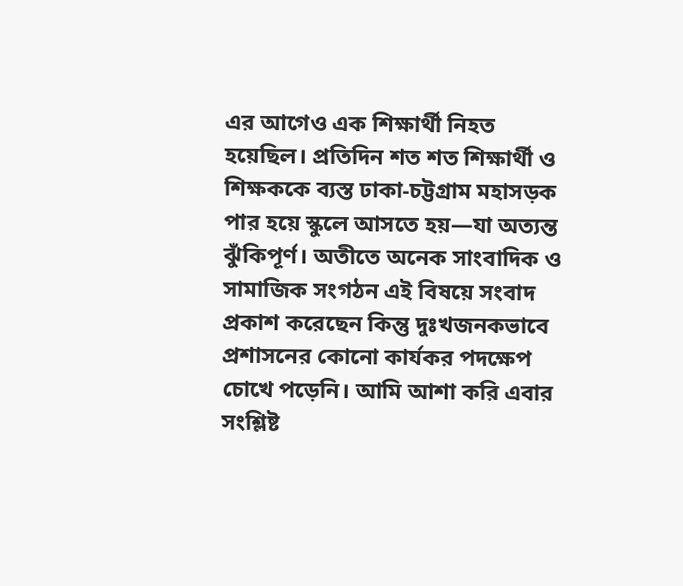এর আগেও এক শিক্ষার্থী নিহত হয়েছিল। প্রতিদিন শত শত শিক্ষার্থী ও শিক্ষককে ব্যস্ত ঢাকা-চট্টগ্রাম মহাসড়ক পার হয়ে স্কুলে আসতে হয়—যা অত্যন্ত ঝুঁকিপূর্ণ। অতীতে অনেক সাংবাদিক ও সামাজিক সংগঠন এই বিষয়ে সংবাদ প্রকাশ করেছেন কিন্তু দুঃখজনকভাবে প্রশাসনের কোনো কার্যকর পদক্ষেপ চোখে পড়েনি। আমি আশা করি এবার সংশ্লিষ্ট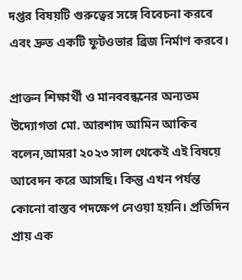দপ্তর বিষয়টি গুরুত্বের সঙ্গে বিবেচনা করবে এবং দ্রুত একটি ফুটওভার ব্রিজ নির্মাণ করবে।

প্রাক্তন শিক্ষার্থী ও মানববন্ধনের অন্যতম উদ্যোগতা মো. আরশাদ আমিন আকিব বলেন,আমরা ২০২৩ সাল থেকেই এই বিষয়ে আবেদন করে আসছি। কিন্তু এখন পর্যন্ত কোনো বাস্তব পদক্ষেপ নেওয়া হয়নি। প্রতিদিন প্রায় এক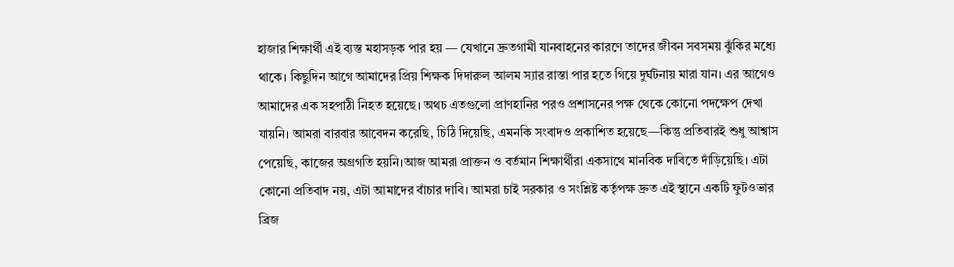হাজার শিক্ষার্থী এই ব্যস্ত মহাসড়ক পার হয় — যেখানে দ্রুতগামী যানবাহনের কারণে তাদের জীবন সবসময় ঝুঁকির মধ্যে থাকে। কিছুদিন আগে আমাদের প্রিয় শিক্ষক দিদারুল আলম স্যার রাস্তা পার হতে গিয়ে দুর্ঘটনায় মারা যান। এর আগেও আমাদের এক সহপাঠী নিহত হয়েছে। অথচ এতগুলো প্রাণহানির পরও প্রশাসনের পক্ষ থেকে কোনো পদক্ষেপ দেখা যায়নি। আমরা বারবার আবেদন করেছি, চিঠি দিয়েছি, এমনকি সংবাদও প্রকাশিত হয়েছে—কিন্তু প্রতিবারই শুধু আশ্বাস পেয়েছি, কাজের অগ্রগতি হয়নি।আজ আমরা প্রাক্তন ও বর্তমান শিক্ষার্থীরা একসাথে মানবিক দাবিতে দাঁড়িয়েছি। এটা কোনো প্রতিবাদ নয়, এটা আমাদের বাঁচার দাবি। আমরা চাই সরকার ও সংশ্লিষ্ট কর্তৃপক্ষ দ্রুত এই স্থানে একটি ফুটওভার ব্রিজ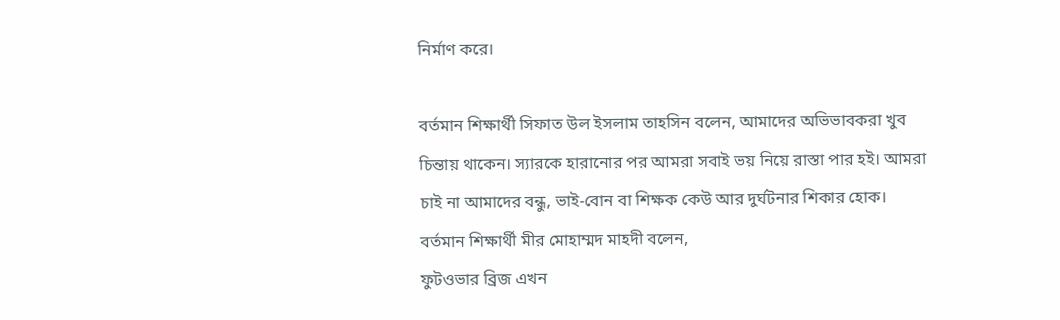নির্মাণ করে।

বর্তমান শিক্ষার্থী সিফাত উল ইসলাম তাহসিন বলেন, আমাদের অভিভাবকরা খুব চিন্তায় থাকেন। স্যারকে হারানোর পর আমরা সবাই ভয় নিয়ে রাস্তা পার হই। আমরা চাই না আমাদের বন্ধু, ভাই-বোন বা শিক্ষক কেউ আর দুর্ঘটনার শিকার হোক।
বর্তমান শিক্ষার্থী মীর মোহাম্মদ মাহদী বলেন,
ফুটওভার ব্রিজ এখন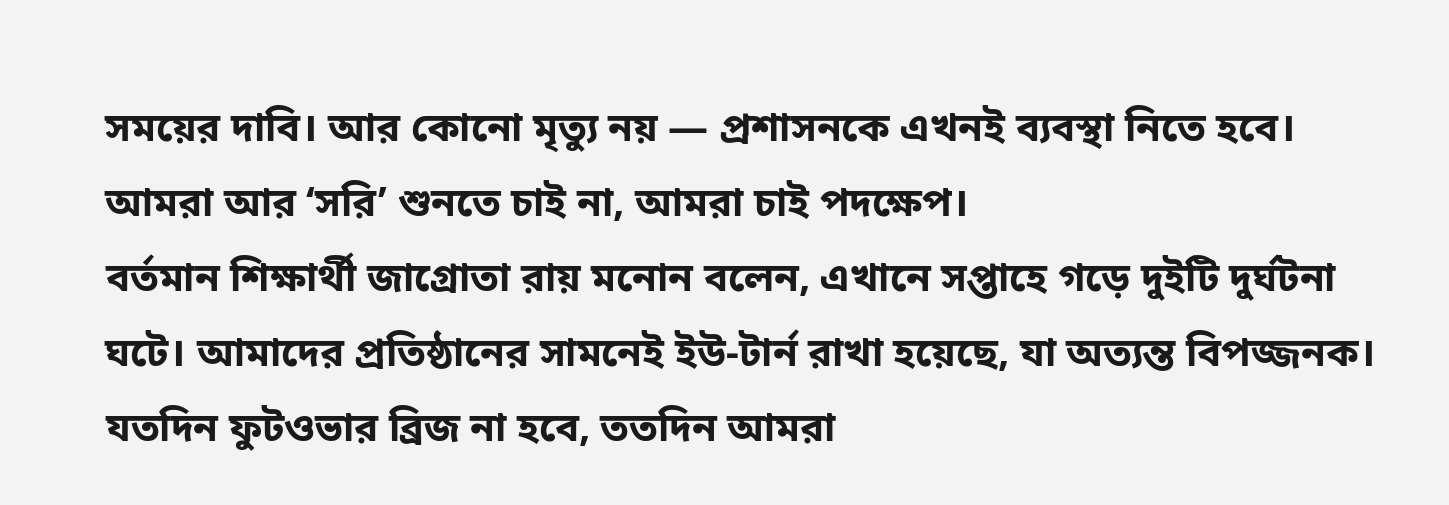সময়ের দাবি। আর কোনো মৃত্যু নয় — প্রশাসনকে এখনই ব্যবস্থা নিতে হবে। আমরা আর ‘সরি’ শুনতে চাই না, আমরা চাই পদক্ষেপ।
বর্তমান শিক্ষার্থী জাগ্রোতা রায় মনোন বলেন, এখানে সপ্তাহে গড়ে দুইটি দুর্ঘটনা ঘটে। আমাদের প্রতিষ্ঠানের সামনেই ইউ-টার্ন রাখা হয়েছে, যা অত্যন্ত বিপজ্জনক। যতদিন ফুটওভার ব্রিজ না হবে, ততদিন আমরা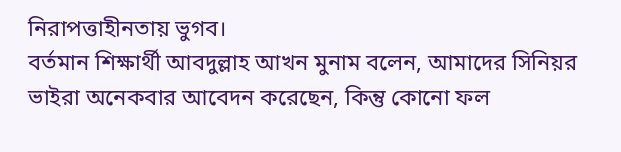নিরাপত্তাহীনতায় ভুগব।
বর্তমান শিক্ষার্থী আবদুল্লাহ আখন মুনাম বলেন, আমাদের সিনিয়র ভাইরা অনেকবার আবেদন করেছেন, কিন্তু কোনো ফল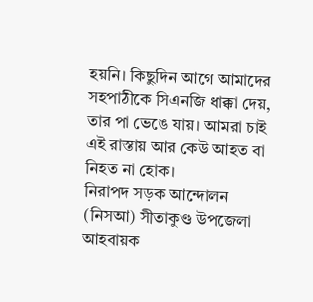হয়নি। কিছুদিন আগে আমাদের সহপাঠীকে সিএনজি ধাক্কা দেয়, তার পা ভেঙে যায়। আমরা চাই এই রাস্তায় আর কেউ আহত বা নিহত না হোক।
নিরাপদ সড়ক আন্দোলন (নিসআ) সীতাকুণ্ড উপজেলা আহবায়ক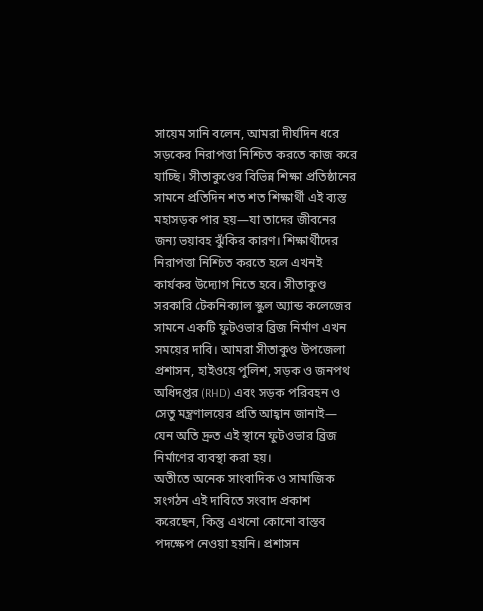সায়েম সানি বলেন, আমরা দীর্ঘদিন ধরে সড়কের নিরাপত্তা নিশ্চিত করতে কাজ করে যাচ্ছি। সীতাকুণ্ডের বিভিন্ন শিক্ষা প্রতিষ্ঠানের সামনে প্রতিদিন শত শত শিক্ষার্থী এই ব্যস্ত মহাসড়ক পার হয়—যা তাদের জীবনের জন্য ভয়াবহ ঝুঁকির কারণ। শিক্ষার্থীদের নিরাপত্তা নিশ্চিত করতে হলে এখনই কার্যকর উদ্যোগ নিতে হবে। সীতাকুণ্ড সরকারি টেকনিক্যাল স্কুল অ্যান্ড কলেজের সামনে একটি ফুটওভার ব্রিজ নির্মাণ এখন সময়ের দাবি। আমরা সীতাকুণ্ড উপজেলা প্রশাসন, হাইওয়ে পুলিশ, সড়ক ও জনপথ অধিদপ্তর (RHD) এবং সড়ক পরিবহন ও সেতু মন্ত্রণালয়ের প্রতি আহ্বান জানাই— যেন অতি দ্রুত এই স্থানে ফুটওভার ব্রিজ নির্মাণের ব্যবস্থা করা হয়।
অতীতে অনেক সাংবাদিক ও সামাজিক সংগঠন এই দাবিতে সংবাদ প্রকাশ করেছেন, কিন্তু এখনো কোনো বাস্তব পদক্ষেপ নেওয়া হয়নি। প্রশাসন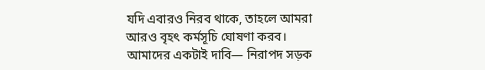যদি এবারও নিরব থাকে, তাহলে আমরা আরও বৃহৎ কর্মসূচি ঘোষণা করব। আমাদের একটাই দাবি— নিরাপদ সড়ক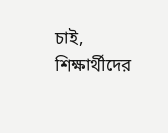চাই, শিক্ষার্থীদের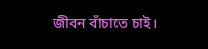জীবন বাঁচাতে চাই।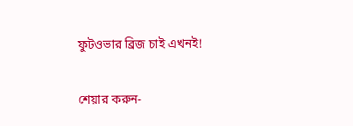ফুটওভার ব্রিজ চাই এখনই!

শেয়ার করুন-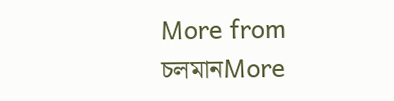More from চলমানMore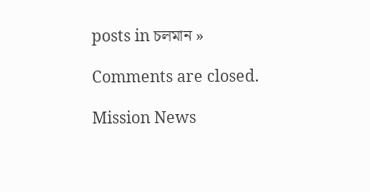posts in চলমান »

Comments are closed.

Mission News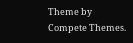Theme by Compete Themes.